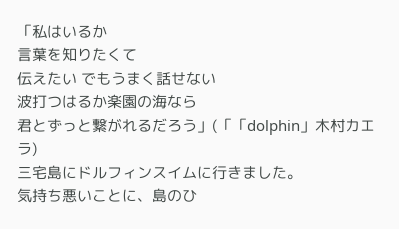「私はいるか
言葉を知りたくて
伝えたい でもうまく話せない
波打つはるか楽園の海なら
君とずっと繋がれるだろう」(「「dolphin」木村カエラ)
三宅島にドルフィンスイムに行きました。
気持ち悪いことに、島のひ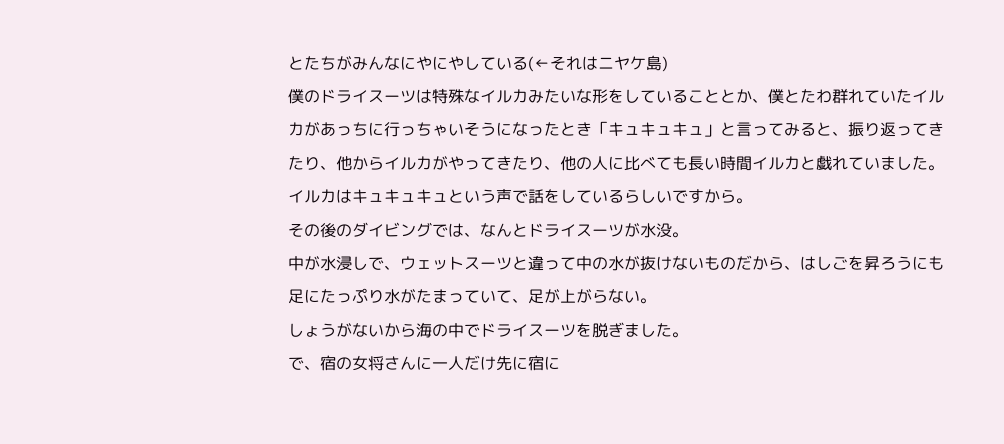とたちがみんなにやにやしている(←それはニヤケ島)
僕のドライスーツは特殊なイルカみたいな形をしていることとか、僕とたわ群れていたイルカがあっちに行っちゃいそうになったとき「キュキュキュ」と言ってみると、振り返ってきたり、他からイルカがやってきたり、他の人に比べても長い時間イルカと戯れていました。
イルカはキュキュキュという声で話をしているらしいですから。
その後のダイビングでは、なんとドライスーツが水没。
中が水浸しで、ウェットスーツと違って中の水が抜けないものだから、はしごを昇ろうにも足にたっぷり水がたまっていて、足が上がらない。
しょうがないから海の中でドライスーツを脱ぎました。
で、宿の女将さんに一人だけ先に宿に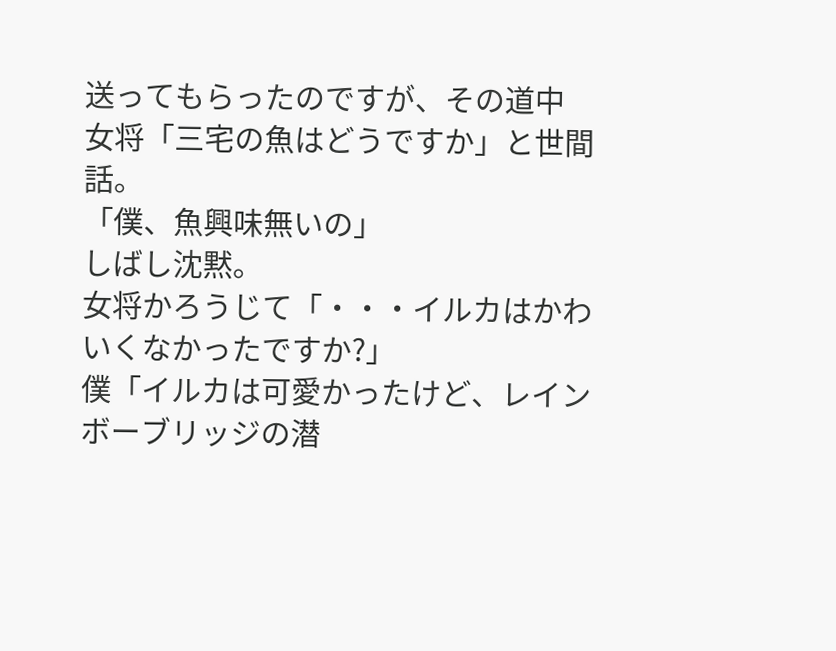送ってもらったのですが、その道中
女将「三宅の魚はどうですか」と世間話。
「僕、魚興味無いの」
しばし沈黙。
女将かろうじて「・・・イルカはかわいくなかったですか?」
僕「イルカは可愛かったけど、レインボーブリッジの潜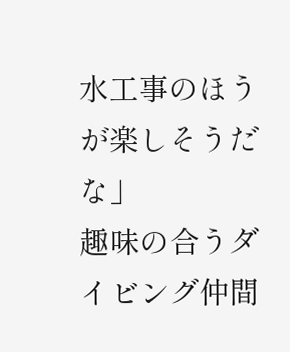水工事のほうが楽しそうだな」
趣味の合うダイビング仲間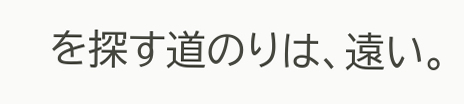を探す道のりは、遠い。